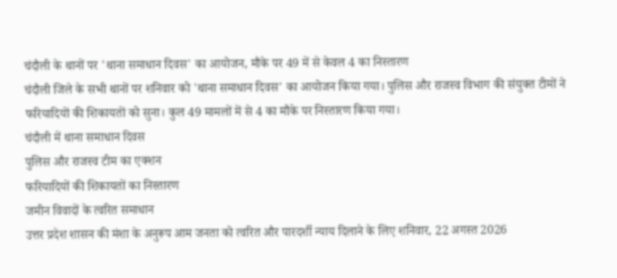चंदौली के थानों पर 'थाना समाधान दिवस' का आयोजन, मौके पर 49 में से केवल 4 का निस्तारण
चंदौली जिले के सभी थानों पर शनिवार को 'थाना समाधान दिवस' का आयोजन किया गया। पुलिस और राजस्व विभाग की संयुक्त टीमों ने फरियादियों की शिकायतों को सुना। कुल 49 मामलों में से 4 का मौके पर निस्तारण किया गया।
चंदौली में थाना समाधान दिवस
पुलिस और राजस्व टीम का एक्शन
फरियादियों की शिकायतों का निस्तारण
जमीन विवादों के त्वरित समाधान
उत्तर प्रदेश शासन की मंशा के अनुरूप आम जनता को त्वरित और पारदर्शी न्याय दिलाने के लिए शनिवार, 22 अगस्त 2026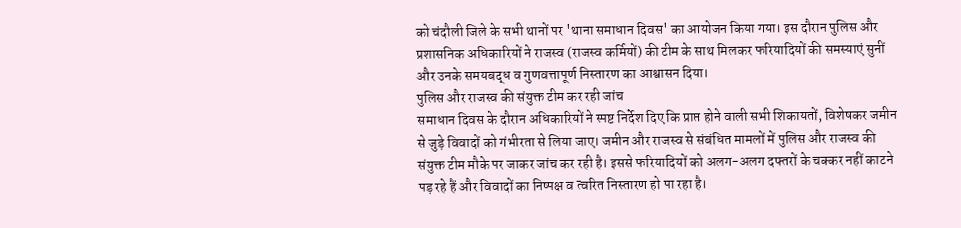को चंदौली जिले के सभी थानों पर 'थाना समाधान दिवस' का आयोजन किया गया। इस दौरान पुलिस और प्रशासनिक अधिकारियों ने राजस्व (राजस्व कर्मियों) की टीम के साथ मिलकर फरियादियों की समस्याएं सुनीं और उनके समयबद्ध व गुणवत्तापूर्ण निस्तारण का आश्वासन दिया।
पुलिस और राजस्व की संयुक्त टीम कर रही जांच
समाधान दिवस के दौरान अधिकारियों ने स्पष्ट निर्देश दिए कि प्राप्त होने वाली सभी शिकायतों, विशेषकर जमीन से जुड़े विवादों को गंभीरता से लिया जाए। जमीन और राजस्व से संबंधित मामलों में पुलिस और राजस्व की संयुक्त टीम मौके पर जाकर जांच कर रही है। इससे फरियादियों को अलग-अलग दफ्तरों के चक्कर नहीं काटने पड़ रहे हैं और विवादों का निष्पक्ष व त्वरित निस्तारण हो पा रहा है।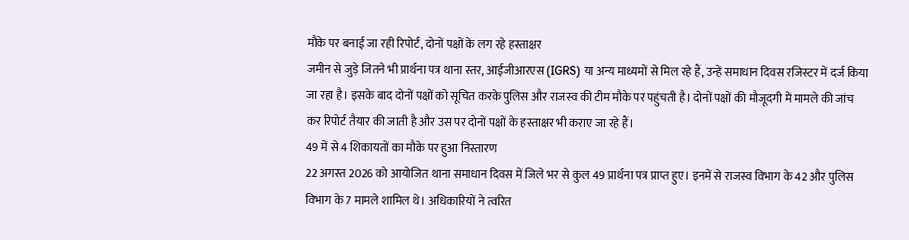मौके पर बनाई जा रही रिपोर्ट, दोनों पक्षों के लग रहे हस्ताक्षर
जमीन से जुड़े जितने भी प्रार्थना पत्र थाना स्तर, आईजीआरएस (IGRS) या अन्य माध्यमों से मिल रहे हैं, उन्हें समाधान दिवस रजिस्टर में दर्ज किया जा रहा है। इसके बाद दोनों पक्षों को सूचित करके पुलिस और राजस्व की टीम मौके पर पहुंचती है। दोनों पक्षों की मौजूदगी में मामले की जांच कर रिपोर्ट तैयार की जाती है और उस पर दोनों पक्षों के हस्ताक्षर भी कराए जा रहे हैं।
49 में से 4 शिकायतों का मौके पर हुआ निस्तारण
22 अगस्त 2026 को आयोजित थाना समाधान दिवस में जिले भर से कुल 49 प्रार्थना पत्र प्राप्त हुए। इनमें से राजस्व विभाग के 42 और पुलिस विभाग के 7 मामले शामिल थे। अधिकारियों ने त्वरित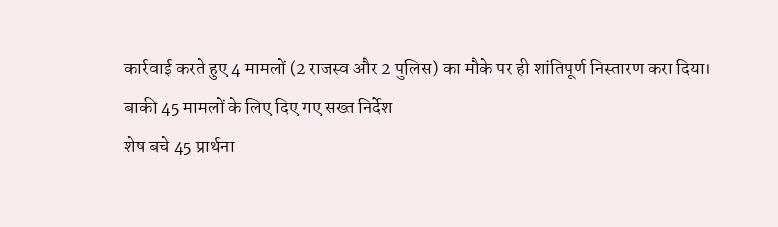कार्रवाई करते हुए 4 मामलों (2 राजस्व और 2 पुलिस) का मौके पर ही शांतिपूर्ण निस्तारण करा दिया।
बाकी 45 मामलों के लिए दिए गए सख्त निर्देश
शेष बचे 45 प्रार्थना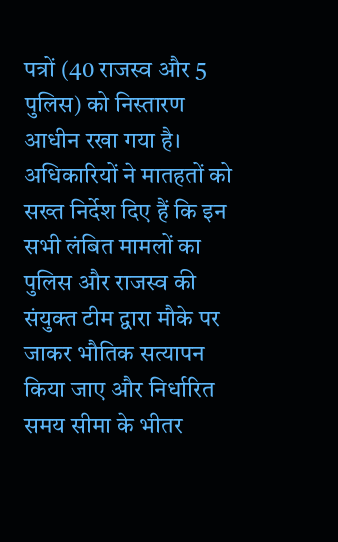पत्रों (40 राजस्व और 5 पुलिस) को निस्तारण आधीन रखा गया है। अधिकारियों ने मातहतों को सख्त निर्देश दिए हैं कि इन सभी लंबित मामलों का पुलिस और राजस्व की संयुक्त टीम द्वारा मौके पर जाकर भौतिक सत्यापन किया जाए और निर्धारित समय सीमा के भीतर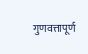गुणवत्तापूर्ण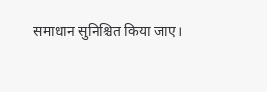समाधान सुनिश्चित किया जाए।